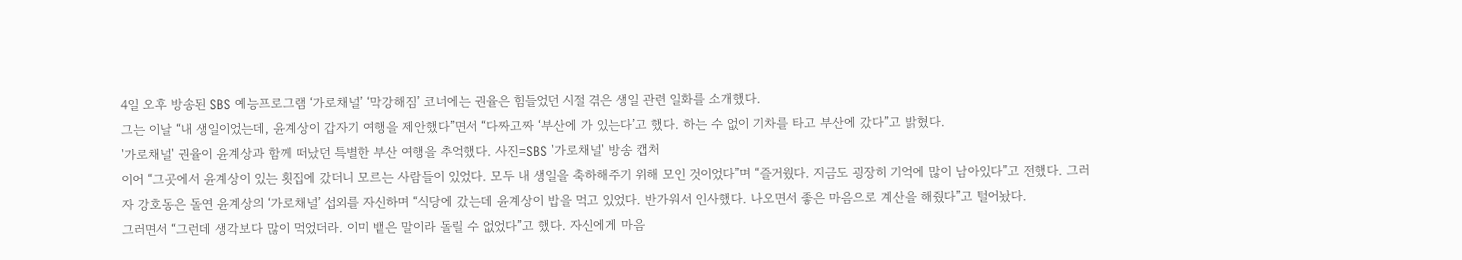4일 오후 방송된 SBS 예능프로그램 ‘가로채널’ ‘막강해짐’ 코너에는 권율은 힘들었던 시절 겪은 생일 관련 일화를 소개했다.
그는 이날 “내 생일이었는데, 윤계상이 갑자기 여행을 제안했다”면서 “다짜고짜 ‘부산에 가 있는다’고 했다. 하는 수 없이 기차를 타고 부산에 갔다”고 밝혔다.
'가로채널' 권율이 윤계상과 함께 떠났던 특별한 부산 여행을 추억했다. 사진=SBS '가로채널' 방송 캡처
이어 “그곳에서 윤계상이 있는 횟집에 갔더니 모르는 사람들이 있었다. 모두 내 생일을 축하해주기 위해 모인 것이었다”며 “즐거웠다. 지금도 굉장히 기억에 많이 남아있다”고 전했다. 그러자 강호동은 돌연 윤계상의 ‘가로채널’ 섭외를 자신하며 “식당에 갔는데 윤계상이 밥을 먹고 있었다. 반가워서 인사했다. 나오면서 좋은 마음으로 계산을 해줬다”고 털어놨다.
그러면서 “그런데 생각보다 많이 먹었더라. 이미 뱉은 말이라 돌릴 수 없었다”고 했다. 자신에게 마음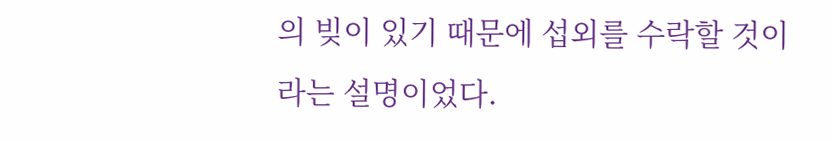의 빚이 있기 때문에 섭외를 수락할 것이라는 설명이었다.